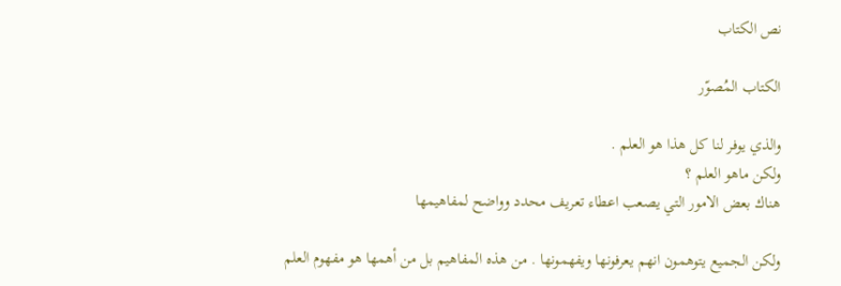نص الكتاب

الكتاب المُصوّر

والذي يوفر لنا كل هذا هو العلم .
ولكن ماهو العلم ؟
هناك بعض الامور التي يصعب اعطاء تعريف محدد وواضح لمفاهيمها

ولكن الجميع يتوهمون انهم يعرفونها ويفهمونها . من هذه المفاهيم بل من أهمها هو مفهوم العلم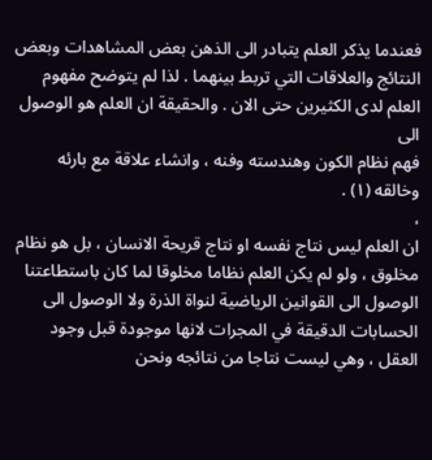فعندما يذكر العلم يتبادر الى الذهن بعض المشاهدات وبعض النتائج والعلاقات التي تربط بينهما . لذا لم يتوضح مفهوم العلم لدى الكثيرين حتى الان . والحقيقة ان العلم هو الوصول الى
فهم نظام الكون وهندسته وفنه ، وانشاء علاقة مع بارئه وخالقه (۱) .
،
ان العلم ليس نتاج نفسه او نتاج قريحة الانسان ، بل هو نظام مخلوق ، ولو لم يكن العلم نظاما مخلوقا لما كان باستطاعتنا الوصول الى القوانين الرياضية لنواة الذرة ولا الوصول الى الحسابات الدقيقة في المجرات لانها موجودة قبل وجود العقل ، وهي ليست نتاجا من نتائجه ونحن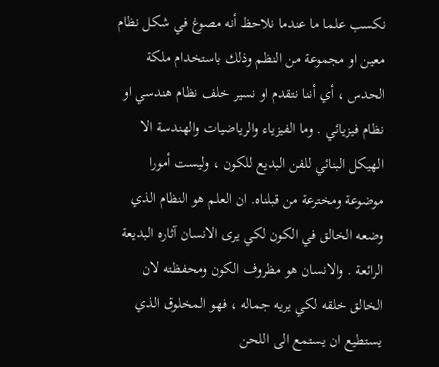نكسب علما ما عندما نلاحظ أنه مصوغ في شكل نظام معين او مجموعة من النظم وذلك باستخدام ملكة الحدس ، أي أننا نتقدم او نسير خلف نظام هندسي او نظام فيزيائي . وما الفيزياء والرياضيات والهندسة الا الهيكل البنائي للفن البديع للكون ، وليست أمورا موضوعة ومخترعة من قبلناه. ان العلم هو النظام الذي وضعه الخالق في الكون لكي يرى الانسان آثاره البديعة الرائعة . والانسان هو مظروف الكون ومحفظته لان الخالق خلقه لكي يريه جماله ، فهو المخلوق الذي يستطيع ان يستمع الى اللحن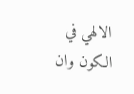الالهي في الكون وان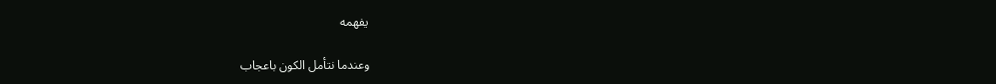يفهمه

وعندما نتأمل الكون باعجاب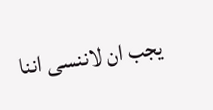يجب ان لاننسى اننا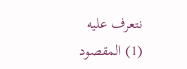نتعرف عليه
(1) المقصود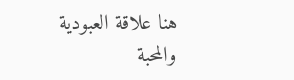هنا علاقة العبودية والمحبة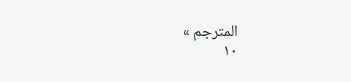المترجم »
۱۰